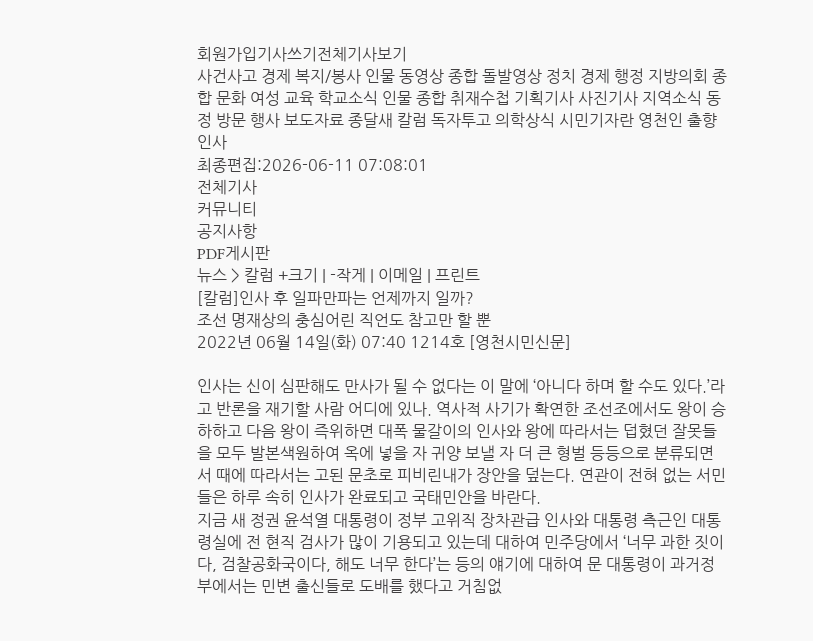회원가입기사쓰기전체기사보기
사건사고 경제 복지/봉사 인물 동영상 종합 돌발영상 정치 경제 행정 지방의회 종합 문화 여성 교육 학교소식 인물 종합 취재수첩 기획기사 사진기사 지역소식 동정 방문 행사 보도자료 종달새 칼럼 독자투고 의학상식 시민기자란 영천인 출향인사
최종편집:2026-06-11 07:08:01
전체기사
커뮤니티
공지사항
PDF게시판
뉴스 > 칼럼 +크기 | -작게 | 이메일 | 프린트
[칼럼]인사 후 일파만파는 언제까지 일까?
조선 명재상의 충심어린 직언도 참고만 할 뿐
2022년 06월 14일(화) 07:40 1214호 [영천시민신문]

인사는 신이 심판해도 만사가 될 수 없다는 이 말에 ‘아니다 하며 할 수도 있다.’라고 반론을 재기할 사람 어디에 있나. 역사적 사기가 확연한 조선조에서도 왕이 승하하고 다음 왕이 즉위하면 대폭 물갈이의 인사와 왕에 따라서는 덥혔던 잘못들을 모두 발본색원하여 옥에 넣을 자 귀양 보낼 자 더 큰 형벌 등등으로 분류되면서 때에 따라서는 고된 문초로 피비린내가 장안을 덮는다. 연관이 전혀 없는 서민들은 하루 속히 인사가 완료되고 국태민안을 바란다.
지금 새 정권 윤석열 대통령이 정부 고위직 장차관급 인사와 대통령 측근인 대통령실에 전 현직 검사가 많이 기용되고 있는데 대하여 민주당에서 ‘너무 과한 짓이다, 검찰공화국이다, 해도 너무 한다’는 등의 얘기에 대하여 문 대통령이 과거정부에서는 민변 출신들로 도배를 했다고 거침없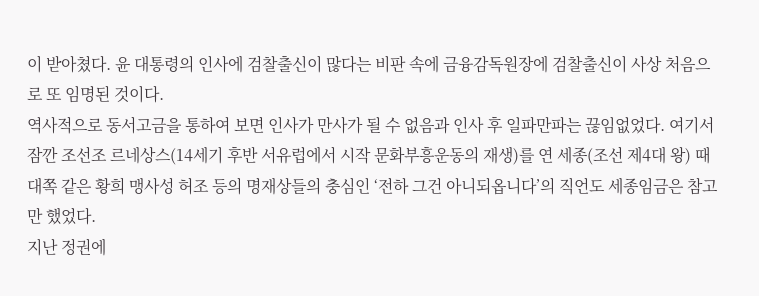이 받아쳤다. 윤 대통령의 인사에 검찰출신이 많다는 비판 속에 금융감독원장에 검찰출신이 사상 처음으로 또 임명된 것이다.
역사적으로 동서고금을 통하여 보면 인사가 만사가 될 수 없음과 인사 후 일파만파는 끊임없었다. 여기서 잠깐 조선조 르네상스(14세기 후반 서유럽에서 시작 문화부흥운동의 재생)를 연 세종(조선 제4대 왕) 때 대쪽 같은 황희 맹사성 허조 등의 명재상들의 충심인 ‘전하 그건 아니되옵니다’의 직언도 세종임금은 참고만 했었다.
지난 정권에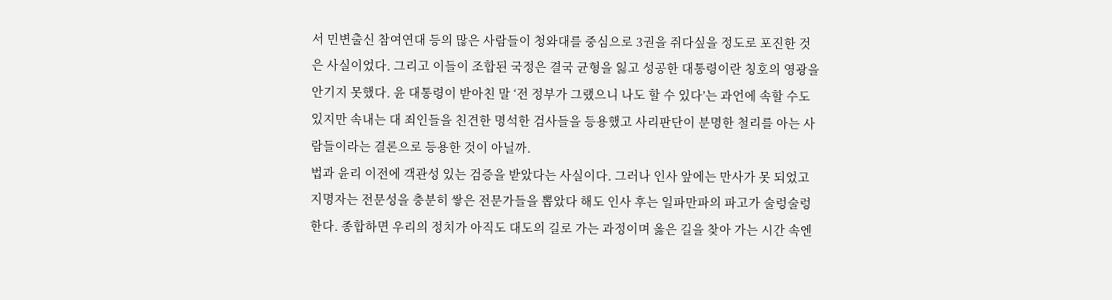서 민변출신 참여연대 등의 많은 사람들이 청와대를 중심으로 3권을 쥐다싶을 정도로 포진한 것은 사실이었다. 그리고 이들이 조합된 국정은 결국 균형을 잃고 성공한 대통령이란 칭호의 영광을 안기지 못했다. 윤 대통령이 받아친 말 ‘전 정부가 그랬으니 나도 할 수 있다’는 과언에 속할 수도 있지만 속내는 대 죄인들을 친견한 명석한 검사들을 등용했고 사리판단이 분명한 철리를 아는 사람들이라는 결론으로 등용한 것이 아닐까.
법과 윤리 이전에 객관성 있는 검증을 받았다는 사실이다. 그러나 인사 앞에는 만사가 못 되었고 지명자는 전문성을 충분히 쌓은 전문가들을 뽑았다 해도 인사 후는 일파만파의 파고가 술렁술렁 한다. 종합하면 우리의 정치가 아직도 대도의 길로 가는 과정이며 옳은 길을 찾아 가는 시간 속엔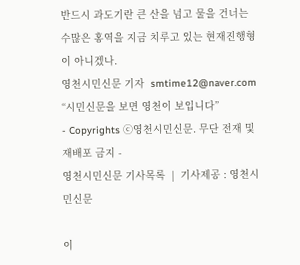반드시 과도기란 큰 산을 넘고 물을 건너는 수많은 홍역을 지금 치루고 있는 현재진행형이 아니겠나.
영천시민신문 기자  smtime12@naver.com
“시민신문을 보면 영천이 보입니다”
- Copyrights ⓒ영천시민신문. 무단 전재 및 재배포 금지 -
영천시민신문 기사목록  |  기사제공 : 영천시민신문

이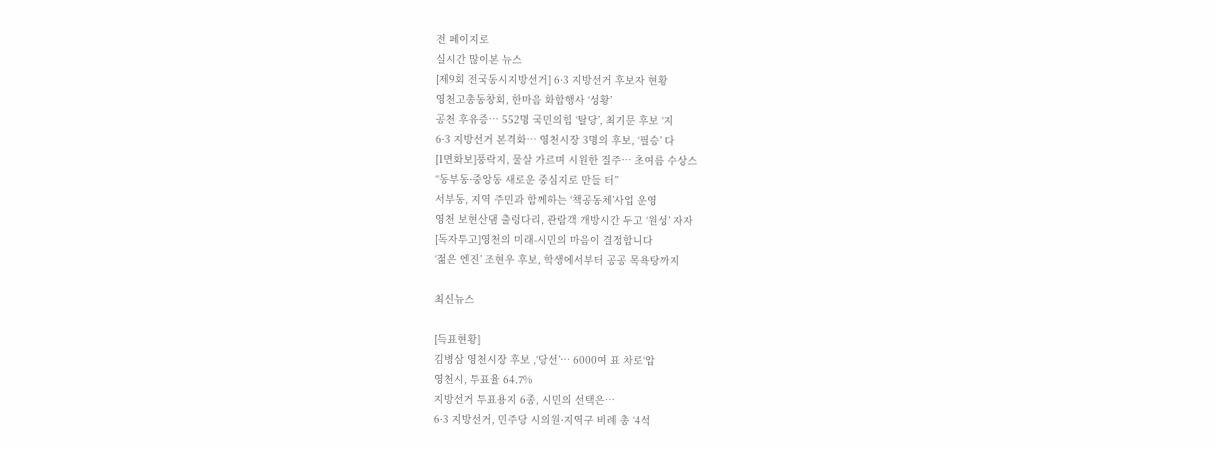전 페이지로
실시간 많이본 뉴스
[제9회 전국동시지방선거] 6·3 지방선거 후보자 현황
영천고총동창회, 한마음 화합행사 ‘성황’
공천 후유증… 552명 국민의힘 ‘탈당’, 최기문 후보 ‘지
6·3 지방선거 본격화… 영천시장 3명의 후보, ‘필승’ 다
[1면화보]풍락지, 물살 가르며 시원한 질주… 초여름 수상스
“동부동·중앙동 새로운 중심지로 만들 터”
서부동, 지역 주민과 함께하는 ‘책공동체’사업 운영
영천 보현산댐 출렁다리, 관람객 개방시간 두고 ‘원성’ 자자
[독자투고]영천의 미래-시민의 마음이 결정합니다
‘젊은 엔진’ 조현우 후보, 학생에서부터 공공 목욕탕까지

최신뉴스

[득표현황]
김병삼 영천시장 후보 ,‘당선’… 6000여 표 차로‘압
영천시, 투표율 64.7%
지방선거 투표용지 6종, 시민의 선택은…
6·3 지방선거, 민주당 시의원·지역구 비례 총 ‘4석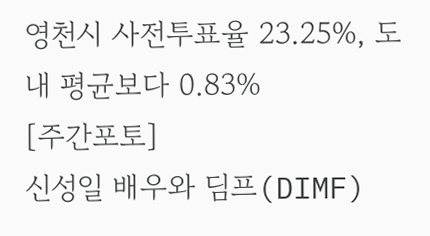영천시 사전투표율 23.25%, 도내 평균보다 0.83%
[주간포토]
신성일 배우와 딤프(DIMF)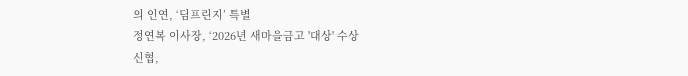의 인연, ‘딤프린지’ 특별
정연복 이사장, ‘2026년 새마을금고 '대상' 수상
신협,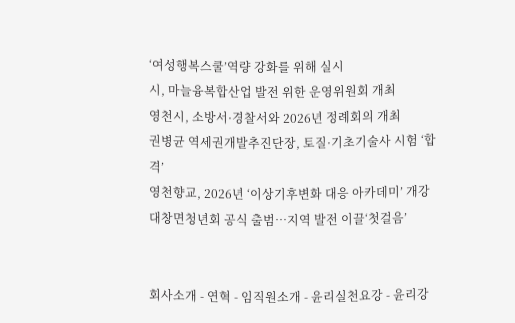‘여성행복스쿨’역량 강화를 위해 실시
시, 마늘융복합산업 발전 위한 운영위원회 개최
영천시, 소방서·경찰서와 2026년 정례회의 개최
권병균 역세권개발추진단장, 토질·기초기술사 시험 ‘합격’
영천향교, 2026년 ‘이상기후변화 대응 아카데미’ 개강
대창면청년회 공식 출범…지역 발전 이끌‘첫걸음’


회사소개 - 연혁 - 임직원소개 - 윤리실천요강 - 윤리강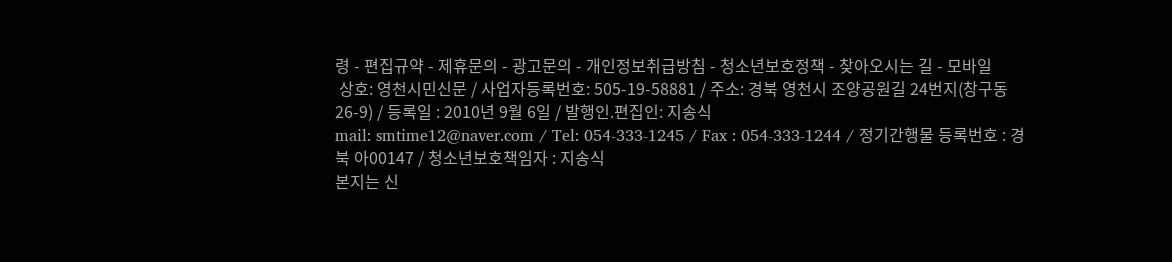령 - 편집규약 - 제휴문의 - 광고문의 - 개인정보취급방침 - 청소년보호정책 - 찾아오시는 길 - 모바일
 상호: 영천시민신문 / 사업자등록번호: 505-19-58881 / 주소: 경북 영천시 조양공원길 24번지(창구동 26-9) / 등록일 : 2010년 9월 6일 / 발행인.편집인: 지송식
mail: smtime12@naver.com / Tel: 054-333-1245 / Fax : 054-333-1244 / 정기간행물 등록번호 : 경북 아00147 / 청소년보호책임자 : 지송식
본지는 신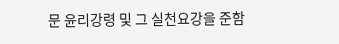문 윤리강령 및 그 실천요강을 준함